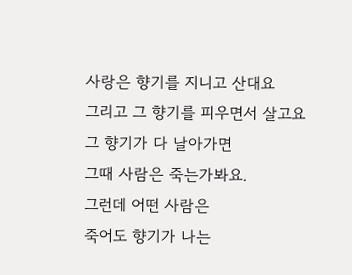사랑은 향기를 지니고 산대요
그리고 그 향기를 피우면서 살고요
그 향기가 다 날아가면
그때 사람은 죽는가봐요.
그런데 어떤 사람은
죽어도 향기가 나는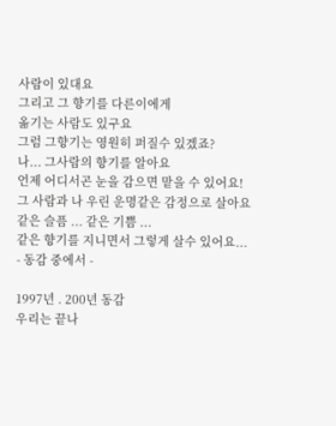사람이 있대요
그리고 그 향기를 다른이에게
옮기는 사람도 있구요
그럼 그향기는 영원히 퍼질수 있겠죠?
나... 그사람의 향기를 알아요
언제 어디서곤 눈을 감으면 맡을 수 있어요!
그 사람과 나 우린 운명같은 감정으로 살아요
같은 슬픔 ... 같은 기쁨 ...
같은 향기를 지니면서 그렇게 살수 있어요...
- 동감 중에서 -

1997년 . 200년 동감
우리는 끝나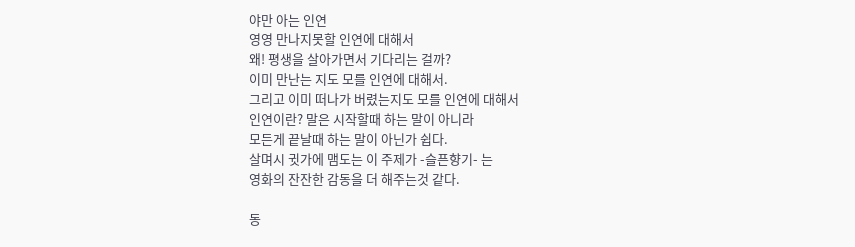야만 아는 인연
영영 만나지못할 인연에 대해서
왜! 평생을 살아가면서 기다리는 걸까?
이미 만난는 지도 모를 인연에 대해서.
그리고 이미 떠나가 버렸는지도 모를 인연에 대해서
인연이란? 말은 시작할때 하는 말이 아니라
모든게 끝날때 하는 말이 아닌가 쉽다.
살며시 귓가에 맴도는 이 주제가 -슬픈향기- 는
영화의 잔잔한 감동을 더 해주는것 같다.

동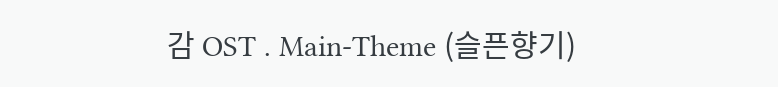감 OST . Main-Theme (슬픈향기)